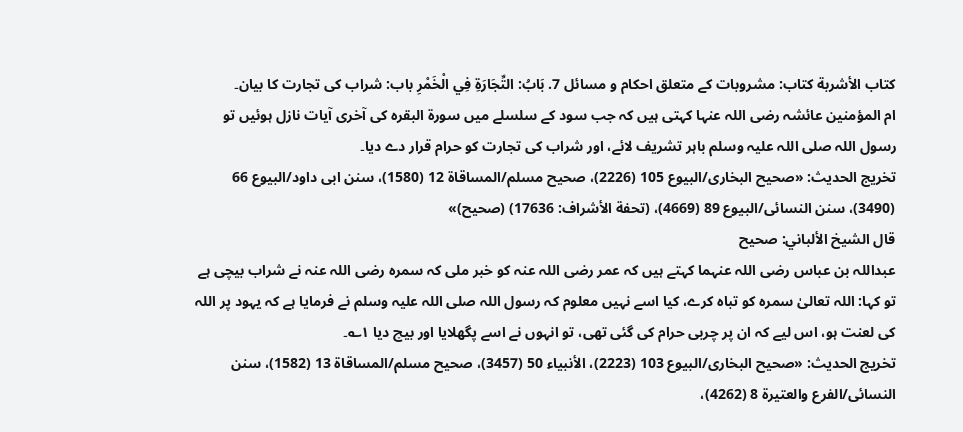كتاب الأشربة کتاب: مشروبات کے متعلق احکام و مسائل 7. بَابُ: التِّجَارَةِ فِي الْخَمْرِ باب: شراب کی تجارت کا بیان۔
ام المؤمنین عائشہ رضی اللہ عنہا کہتی ہیں کہ جب سود کے سلسلے میں سورۃ البقرہ کی آخری آیات نازل ہوئیں تو رسول اللہ صلی اللہ علیہ وسلم باہر تشریف لائے، اور شراب کی تجارت کو حرام قرار دے دیا۔
تخریج الحدیث: «صحیح البخاری/البیوع 105 (2226)، صحیح مسلم/المساقاة 12 (1580)، سنن ابی داود/البیوع 66 (3490)، سنن النسائی/البیوع 89 (4669)، (تحفة الأشراف: 17636) (صحیح)»
قال الشيخ الألباني: صحيح
عبداللہ بن عباس رضی اللہ عنہما کہتے ہیں کہ عمر رضی اللہ عنہ کو خبر ملی کہ سمرہ رضی اللہ عنہ نے شراب بیچی ہے تو کہا: اللہ تعالیٰ سمرہ کو تباہ کرے، کیا اسے نہیں معلوم کہ رسول اللہ صلی اللہ علیہ وسلم نے فرمایا ہے کہ یہود پر اللہ کی لعنت ہو، اس لیے کہ ان پر چربی حرام کی گئی تھی، تو انہوں نے اسے پگھلایا اور بیچ دیا ۱؎۔
تخریج الحدیث: «صحیح البخاری/البیوع 103 (2223)، الأنبیاء 50 (3457)، صحیح مسلم/المساقاة 13 (1582)، سنن النسائی/الفرع والعتیرة 8 (4262)،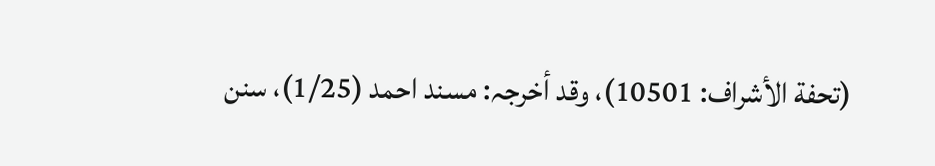(تحفة الأشراف: 10501)، وقد أخرجہ: مسند احمد (1/25)، سنن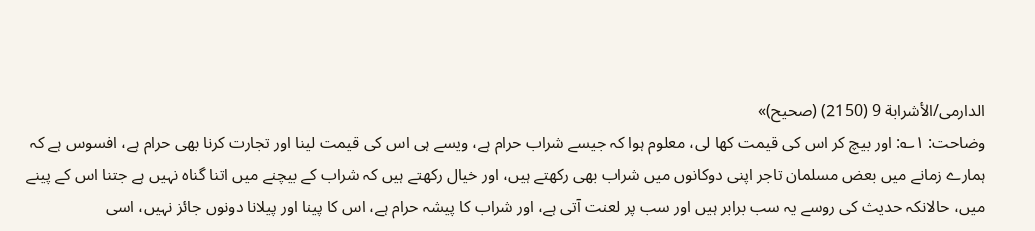الدارمی/الأشرابة 9 (2150) (صحیح)»
وضاحت: ۱؎: اور بیچ کر اس کی قیمت کھا لی، معلوم ہوا کہ جیسے شراب حرام ہے، ویسے ہی اس کی قیمت لینا اور تجارت کرنا بھی حرام ہے، افسوس ہے کہ ہمارے زمانے میں بعض مسلمان تاجر اپنی دوکانوں میں شراب بھی رکھتے ہیں، اور خیال رکھتے ہیں کہ شراب کے بیچنے میں اتنا گناہ نہیں ہے جتنا اس کے پینے میں، حالانکہ حدیث کی روسے یہ سب برابر ہیں اور سب پر لعنت آتی ہے، اور شراب کا پیشہ حرام ہے، اس کا پینا اور پیلانا دونوں جائز نہیں، اسی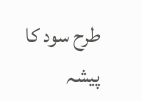طرح سود کا پیشہ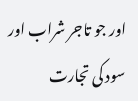اور جو تاجر شراب اور سود کی تجارت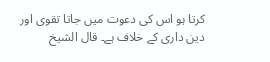کرتا ہو اس کی دعوت میں جاتا تقوی اور دین داری کے خلاف ہے۔ قال الشيخ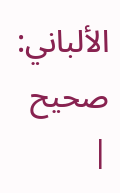الألباني: صحيح
|